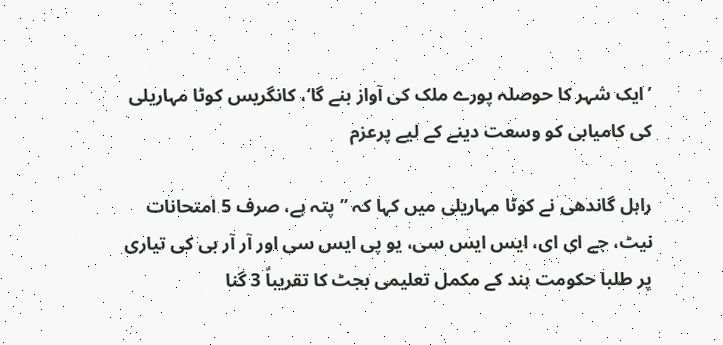’ایک شہر کا حوصلہ پورے ملک کی آواز بنے گا‘، کانگریس کوٹا مہاریلی کی کامیابی کو وسعت دینے کے لیے پرعزم

راہل گاندھی نے کوٹا مہاریلی میں کہا کہ ’’پتہ ہے، صرف 5 امتحانات نیٹ، جے ای ای، ایس ایس سی، یو پی ایس سی اور آر آر بی کی تیاری پر طلبا حکومت ہند کے مکمل تعلیمی بجٹ کا تقریباً 3 گنا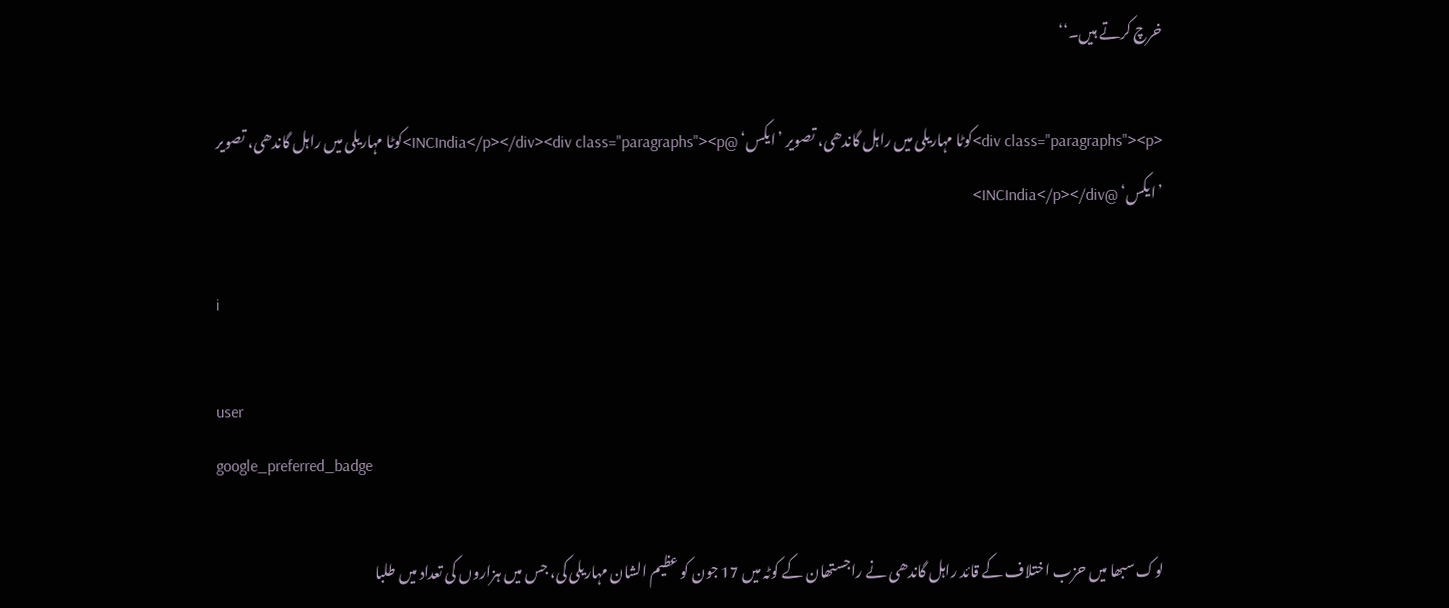خرچ کرتے ہیں۔‘‘

<div class="paragraphs"><p>کوٹا مہاریلی میں راہل گاندھی، تصویر ’ایکس‘ @INCIndia</p></div><div class="paragraphs"><p>کوٹا مہاریلی میں راہل گاندھی، تصویر ’ایکس‘ @INCIndia</p></div>

i

user
google_preferred_badge

لوک سبھا میں حزب اختلاف کے قائد راہل گاندھی نے راجستھان کے کوٹہ میں 17 جون کو عظیم الشان مہاریلی کی، جس میں ہزاروں کی تعداد میں طلبا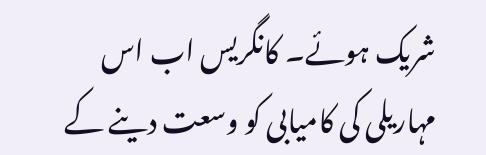شریک ہوئے۔ کانگریس اب اس مہاریلی کی کامیابی کو وسعت دینے کے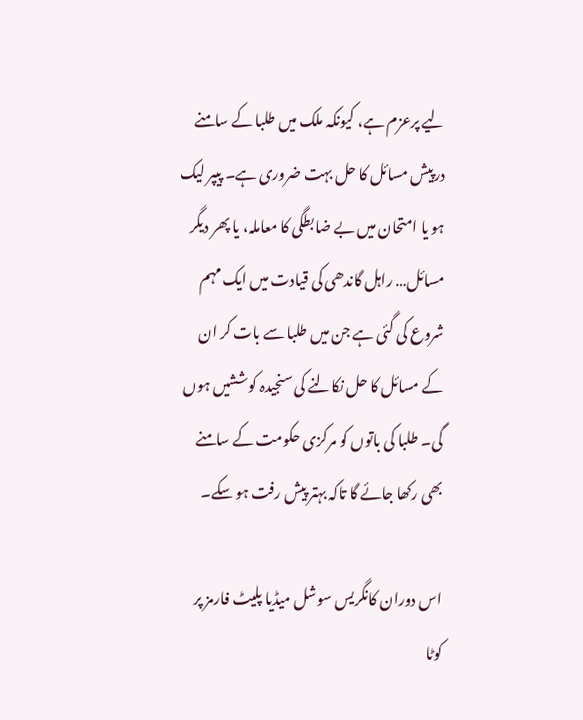لیے پرعزم ہے، کیونکہ ملک میں طلبا کے سامنے درپیش مسائل کا حل بہت ضروری ہے۔ پیپر لیک ہو یا امتحان میں بے ضابطگی کا معاملہ، یا پھر دیگر مسائل… راہل گاندھی کی قیادت میں ایک مہم شروع کی گئی ہے جن میں طلبا سے بات کر ان کے مسائل کا حل نکالنے کی سنجیدہ کوششیں ہوں گی۔ طلبا کی باتوں کو مرکزی حکومت کے سامنے بھی رکھا جائے گا تاکہ بہتر پیش رفت ہو سکے۔

اس دوران کانگریس سوشل میڈیا پلیٹ فارمز پر کوٹا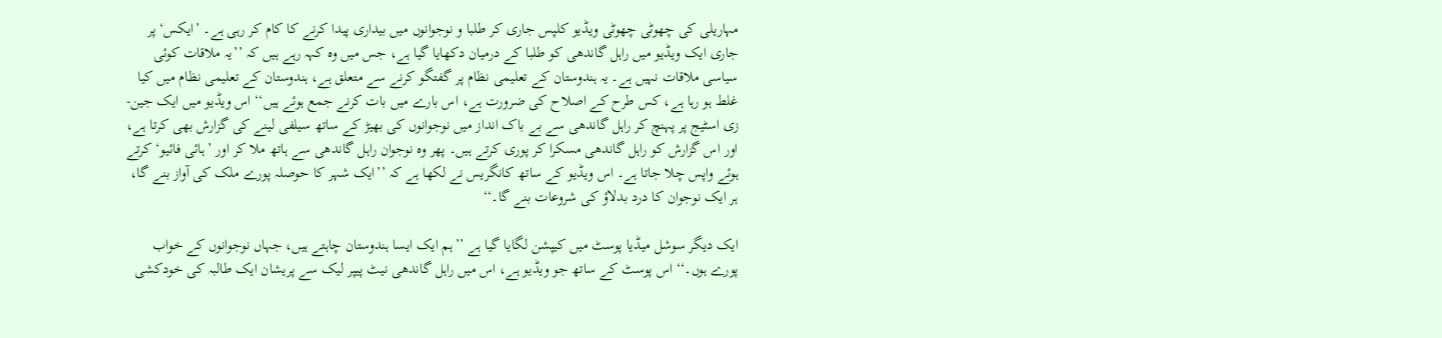مہاریلی کی چھوٹی چھوٹی ویڈیو کلپس جاری کر طلبا و نوجوانوں میں بیداری پیدا کرنے کا کام کر رہی ہے۔ ’ایکس‘ پر جاری ایک ویڈیو میں راہل گاندھی کو طلبا کے درمیان دکھایا گیا ہے، جس میں وہ کہہ رہے ہیں کہ ’’یہ ملاقات کوئی سیاسی ملاقات نہیں ہے۔ یہ ہندوستان کے تعلیمی نظام پر گفتگو کرنے سے متعلق ہے، ہندوستان کے تعلیمی نظام میں کیا غلط ہو رہا ہے، کس طرح کے اصلاح کی ضرورت ہے، اس بارے میں بات کرنے جمع ہوئے ہیں‘‘ اس ویڈیو میں ایک جین-زی اسٹیج پر پہنچ کر راہل گاندھی سے بے باک انداز میں نوجوانوں کی بھیڑ کے ساتھ سیلفی لینے کی گزارش بھی کرتا ہے، اور اس گزارش کو راہل گاندھی مسکرا کر پوری کرتے ہیں۔ پھر وہ نوجوان راہل گاندھی سے ہاتھ ملا کر اور ’ہائی فائیو‘ کرتے ہوئے واپس چلا جاتا ہے۔ اس ویڈیو کے ساتھ کانگریس نے لکھا ہے کہ ’’ایک شہر کا حوصلہ پورے ملک کی آواز بنے گا، ہر ایک نوجوان کا درد بدلاؤ کی شروعات بنے گا۔‘‘

ایک دیگر سوشل میڈیا پوسٹ میں کیپشن لگایا گیا ہے ’’ہم ایک ایسا ہندوستان چاہتے ہیں، جہاں نوجوانوں کے خواب پورے ہوں۔‘‘ اس پوسٹ کے ساتھ جو ویڈیو ہے، اس میں راہل گاندھی نیٹ پیپر لیک سے پریشان ایک طالبہ کی خودکشی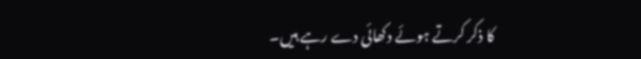کا ذکر کرتے ہوئے دکھائی دے رہے ہیں۔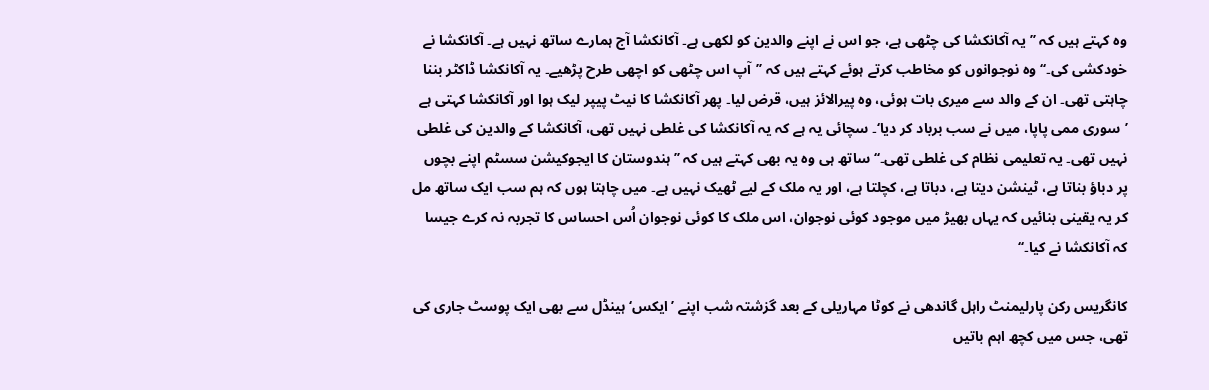وہ کہتے ہیں کہ ’’یہ آکانکشا کی چٹھی ہے، جو اس نے اپنے والدین کو لکھی ہے۔ آکانکشا آج ہمارے ساتھ نہیں ہے۔ آکانکشا نے خودکشی کی۔‘‘ وہ نوجوانوں کو مخاطب کرتے ہوئے کہتے ہیں کہ ’’آپ اس چٹھی کو اچھی طرح پڑھیے۔ یہ آکانکشا ڈاکٹر بننا چاہتی تھی۔ ان کے والد سے میری بات ہوئی، وہ پیرالائز ہیں، قرض لیا۔ پھر آکانکشا کا نیٹ پیپر لیک ہوا اور آکانکشا کہتی ہے ’سوری ممی پاپا، میں نے سب برباد کر دیا‘۔ سچائی یہ ہے کہ یہ آکانکشا کی غلطی نہیں تھی، آکانکشا کے والدین کی غلطی نہیں تھی۔ یہ تعلیمی نظام کی غلطی تھی۔‘‘ ساتھ ہی وہ یہ بھی کہتے ہیں کہ ’’ہندوستان کا ایجوکیشن سسٹم اپنے بچوں پر دباؤ بناتا ہے، ٹینشن دیتا ہے، دباتا ہے، کچلتا ہے، اور یہ ملک کے لیے ٹھیک نہیں ہے۔ میں چاہتا ہوں کہ ہم سب ایک ساتھ مل کر یہ یقینی بنائیں کہ یہاں بھیڑ میں موجود کوئی نوجوان، اس ملک کا کوئی نوجوان اُس احساس کا تجربہ نہ کرے جیسا کہ آکانکشا نے کیا۔‘‘

کانگریس رکن پارلیمنٹ راہل گاندھی نے کوٹا مہاریلی کے بعد گزشتہ شب اپنے ’ایکس‘ ہینڈل سے بھی ایک پوسٹ جاری کی تھی، جس میں کچھ اہم باتیں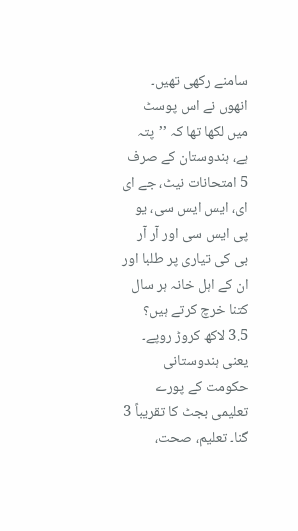سامنے رکھی تھیں۔ انھوں نے اس پوسٹ میں لکھا تھا کہ ’’پتہ ہے، ہندوستان کے صرف 5 امتحانات نیٹ، جے ای ای، ایس ایس سی، یو پی ایس سی اور آر آر بی کی تیاری پر طلبا اور ان کے اہل خانہ ہر سال کتنا خرچ کرتے ہیں؟ 3.5 لاکھ کروڑ روپے۔ یعنی ہندوستانی حکومت کے پورے تعلیمی بجٹ کا تقریباً 3 گنا۔ تعلیم، صحت،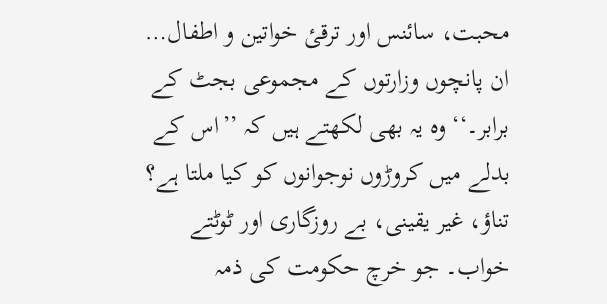محبت، سائنس اور ترقیٔ خواتین و اطفال… ان پانچوں وزارتوں کے مجموعی بجٹ کے برابر۔‘‘ وہ یہ بھی لکھتے ہیں کہ ’’اس کے بدلے میں کروڑوں نوجوانوں کو کیا ملتا ہے؟ تناؤ، غیر یقینی، بے روزگاری اور ٹوٹتے خواب۔ جو خرچ حکومت کی ذمہ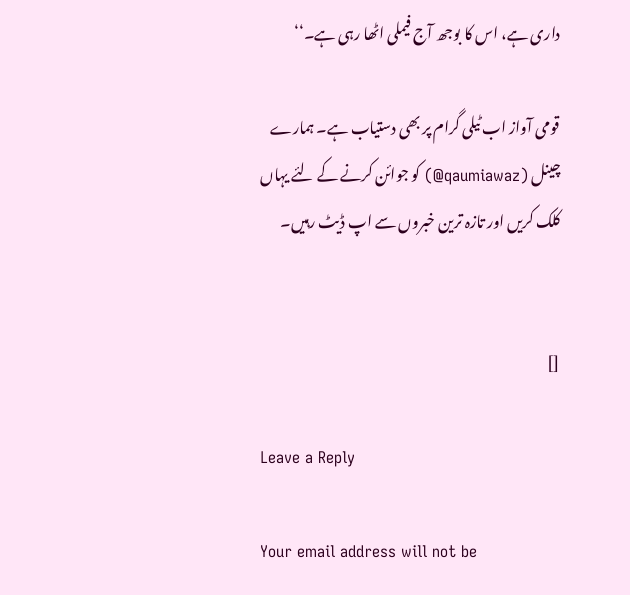داری ہے، اس کا بوجھ آج فیملی اٹھا رہی ہے۔‘‘

قومی آواز اب ٹیلی گرام پر بھی دستیاب ہے۔ ہمارے چینل (qaumiawaz@) کو جوائن کرنے کے لئے یہاں کلک کریں اور تازہ ترین خبروں سے اپ ڈیٹ رہیں۔


[]

Leave a Reply

Your email address will not be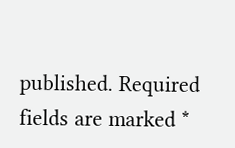published. Required fields are marked *